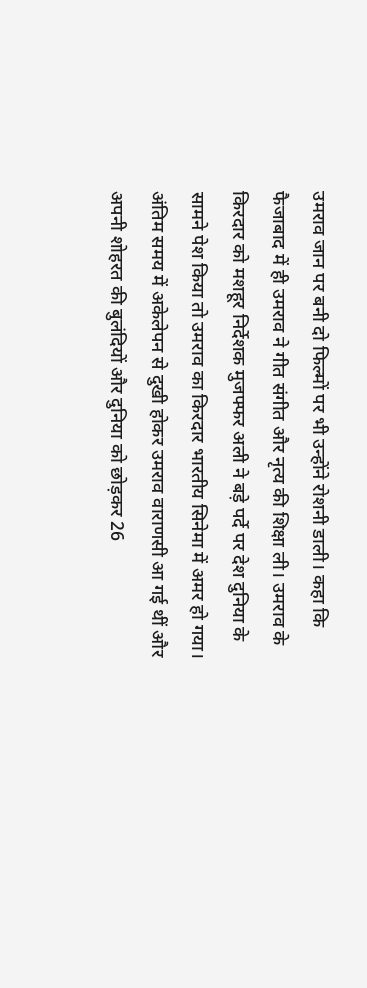उमराव जान पर बनी दो फिल्मों पर भी उन्होंने रोशनी डाली। कहा कि फैजाबाद में ही उमराव ने गीत संगीत और नृत्य की शिक्षा ली। उमराव के किरदार को मशहूर निर्देशक मुजफ्फर अली ने बड़े पर्दे पर देश दुनिया के सामने पेश किया तो उमराव का किरदार भारतीय सिनेमा में अमर हो गया।
अंतिम समय में अकेलेपन से दुखी होकर उमराव वाराणसी आ गई थीं और अपनी शोहरत की बुलंदियों और दुनिया को छोड़कर 26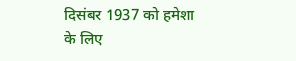दिसंबर 1937 को हमेशा के लिए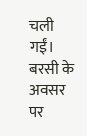चली गईं। बरसी के अवसर पर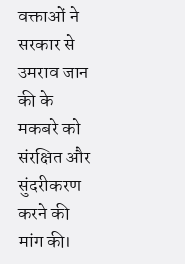वक्ताओं ने सरकार से उमराव जान की के मकबरे को संरक्षित और सुंदरीकरण करने की मांग की।